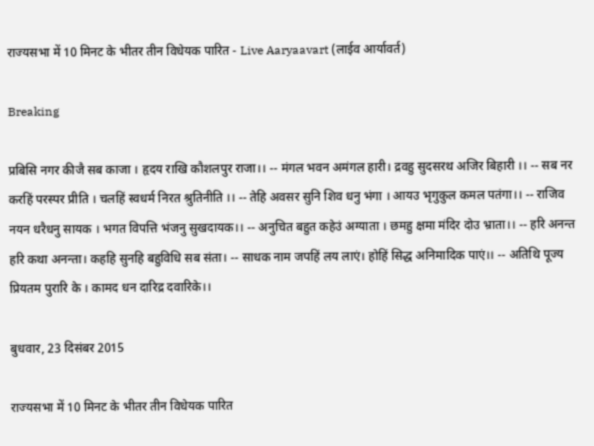राज्यसभा में 10 मिनट के भीतर तीन विधेयक पारित - Live Aaryaavart (लाईव आर्यावर्त)

Breaking

प्रबिसि नगर कीजै सब काजा । हृदय राखि कौशलपुर राजा।। -- मंगल भवन अमंगल हारी। द्रवहु सुदसरथ अजिर बिहारी ।। -- सब नर करहिं परस्पर प्रीति । चलहिं स्वधर्म निरत श्रुतिनीति ।। -- तेहि अवसर सुनि शिव धनु भंगा । आयउ भृगुकुल कमल पतंगा।। -- राजिव नयन धरैधनु सायक । भगत विपत्ति भंजनु सुखदायक।। -- अनुचित बहुत कहेउं अग्याता । छमहु क्षमा मंदिर दोउ भ्राता।। -- हरि अनन्त हरि कथा अनन्ता। कहहि सुनहि बहुविधि सब संता। -- साधक नाम जपहिं लय लाएं। होहिं सिद्ध अनिमादिक पाएं।। -- अतिथि पूज्य प्रियतम पुरारि के । कामद धन दारिद्र दवारिके।।

बुधवार, 23 दिसंबर 2015

राज्यसभा में 10 मिनट के भीतर तीन विधेयक पारित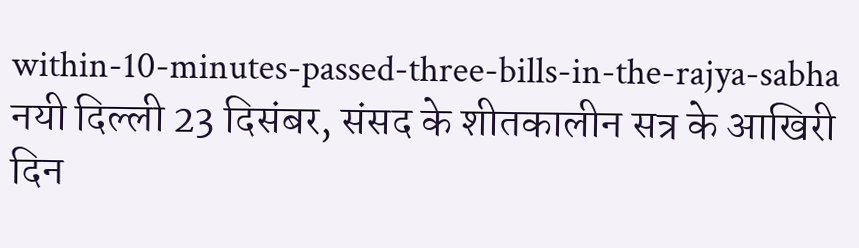within-10-minutes-passed-three-bills-in-the-rajya-sabha
नयी दिल्ली 23 दिसंबर, संसद के शीतकालीन सत्र के आखिरी दिन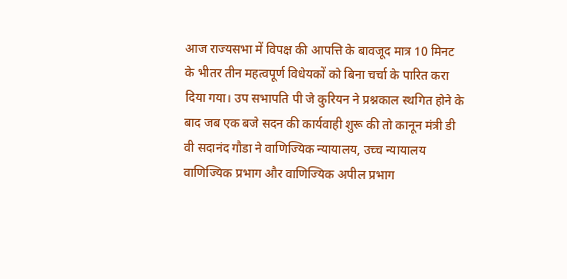आज राज्यसभा में विपक्ष की आपत्ति के बावजूद मात्र 10 मिनट के भीतर तीन महत्वपूर्ण विधेयकों को बिना चर्चा के पारित करा दिया गया। उप सभापति पी जे कुरियन ने प्रश्नकाल स्थगित होने के बाद जब एक बजे सदन की कार्यवाही शुरू की तो कानून मंत्री डी वी सदानंद गौडा ने वाणिज्यिक न्यायालय, उच्च न्यायालय वाणिज्यिक प्रभाग और वाणिज्यिक अपील प्रभाग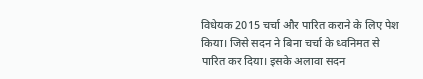विधेयक 2015 चर्चा और पारित कराने के लिए पेश किया। जिसे सदन ने बिना चर्चा के ध्वनिमत से पारित कर दिया। इसके अलावा सदन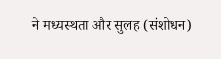ने मध्यस्थता और सुलह (संशोधन)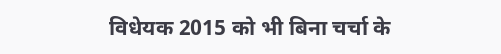विधेयक 2015 को भी बिना चर्चा के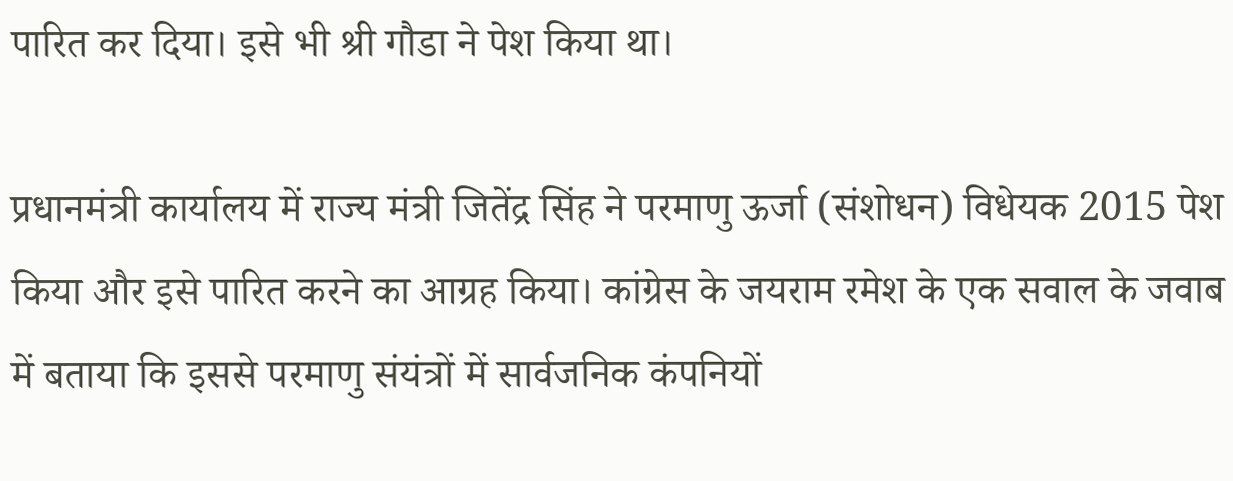पारित कर दिया। इसे भी श्री गौडा ने पेश किया था।

प्रधानमंत्री कार्यालय में राज्य मंत्री जितेंद्र सिंह ने परमाणु ऊर्जा (संशोधन) विधेयक 2015 पेश किया और इसे पारित करने का आग्रह किया। कांग्रेस के जयराम रमेश के एक सवाल के जवाब में बताया कि इससे परमाणु संयंत्रों में सार्वजनिक कंपनियों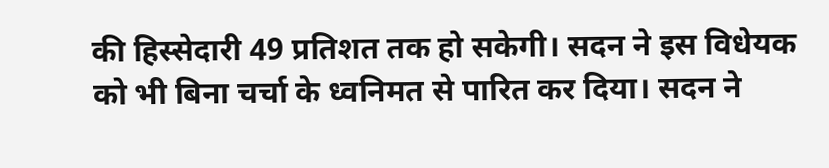की हिस्सेदारी 49 प्रतिशत तक हो सकेगी। सदन ने इस विधेयक को भी बिना चर्चा के ध्वनिमत से पारित कर दिया। सदन ने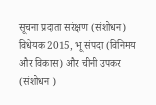सूचना प्रदाता सरंक्षण (संशोधन) विधेयक 2015, भू संपदा (विनिमय और विकास) और चीनी उपकर (संशोधन )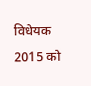विधेयक 2015 को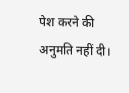पेश करने की अनुमति नहीं दी।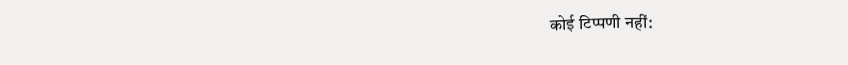कोई टिप्पणी नहीं: